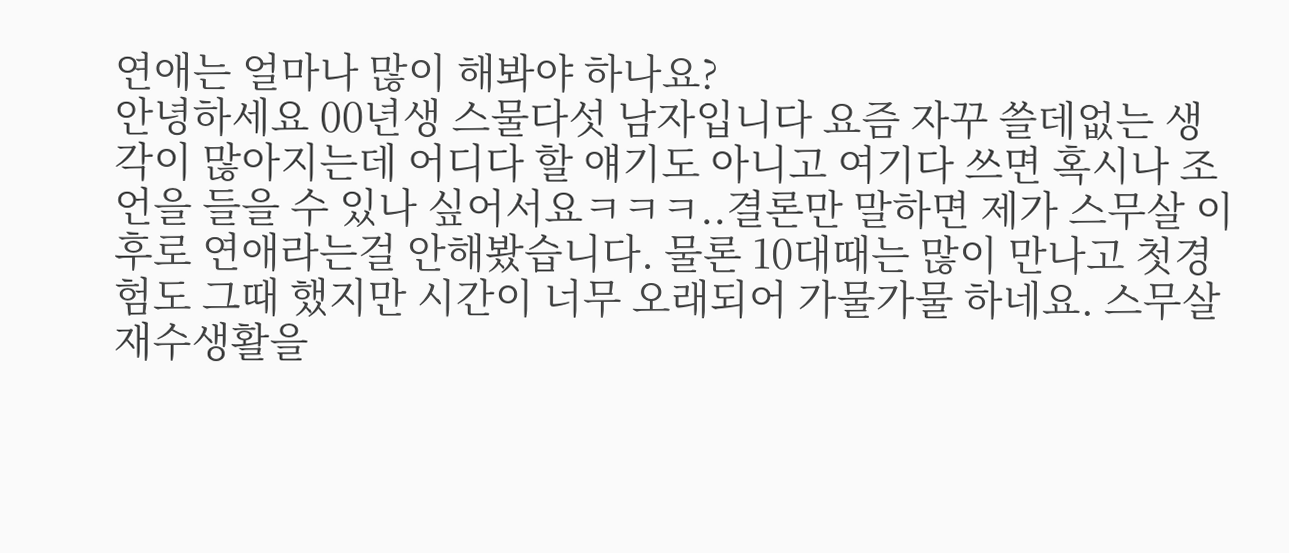연애는 얼마나 많이 해봐야 하나요?
안녕하세요 00년생 스물다섯 남자입니다 요즘 자꾸 쓸데없는 생각이 많아지는데 어디다 할 얘기도 아니고 여기다 쓰면 혹시나 조언을 들을 수 있나 싶어서요ㅋㅋㅋ..결론만 말하면 제가 스무살 이후로 연애라는걸 안해봤습니다. 물론 10대때는 많이 만나고 첫경험도 그때 했지만 시간이 너무 오래되어 가물가물 하네요. 스무살 재수생활을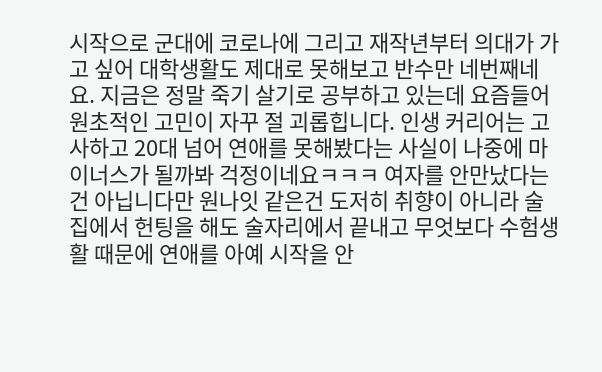시작으로 군대에 코로나에 그리고 재작년부터 의대가 가고 싶어 대학생활도 제대로 못해보고 반수만 네번째네요. 지금은 정말 죽기 살기로 공부하고 있는데 요즘들어 원초적인 고민이 자꾸 절 괴롭힙니다. 인생 커리어는 고사하고 20대 넘어 연애를 못해봤다는 사실이 나중에 마이너스가 될까봐 걱정이네요ㅋㅋㅋ 여자를 안만났다는건 아닙니다만 원나잇 같은건 도저히 취향이 아니라 술집에서 헌팅을 해도 술자리에서 끝내고 무엇보다 수험생활 때문에 연애를 아예 시작을 안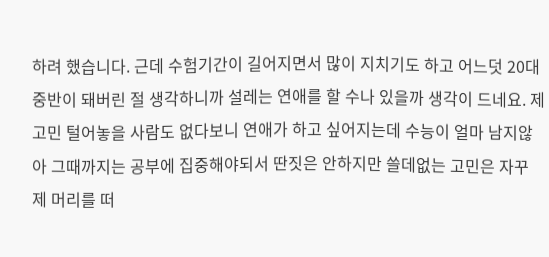하려 했습니다. 근데 수험기간이 길어지면서 많이 지치기도 하고 어느덧 20대 중반이 돼버린 절 생각하니까 설레는 연애를 할 수나 있을까 생각이 드네요. 제 고민 털어놓을 사람도 없다보니 연애가 하고 싶어지는데 수능이 얼마 남지않아 그때까지는 공부에 집중해야되서 딴짓은 안하지만 쓸데없는 고민은 자꾸 제 머리를 떠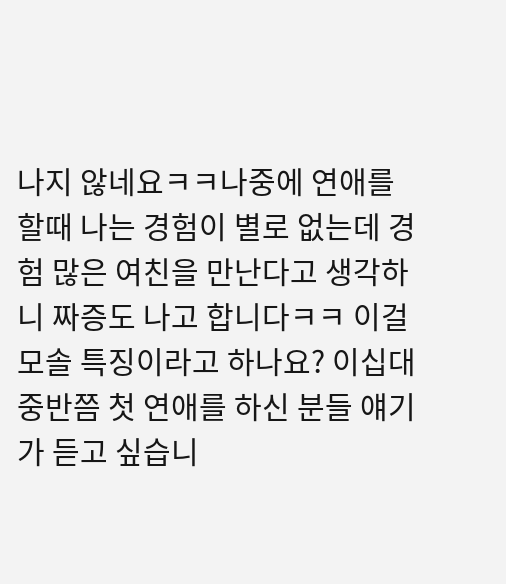나지 않네요ㅋㅋ나중에 연애를 할때 나는 경험이 별로 없는데 경험 많은 여친을 만난다고 생각하니 짜증도 나고 합니다ㅋㅋ 이걸 모솔 특징이라고 하나요? 이십대 중반쯤 첫 연애를 하신 분들 얘기가 듣고 싶습니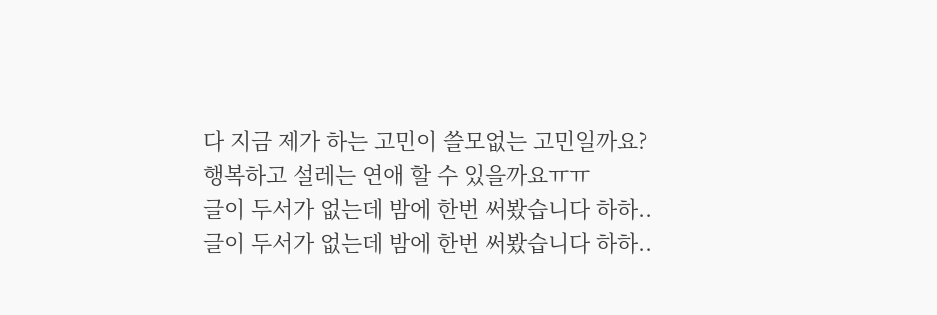다 지금 제가 하는 고민이 쓸모없는 고민일까요? 행복하고 설레는 연애 할 수 있을까요ㅠㅠ
글이 두서가 없는데 밤에 한번 써봤습니다 하하..
글이 두서가 없는데 밤에 한번 써봤습니다 하하..